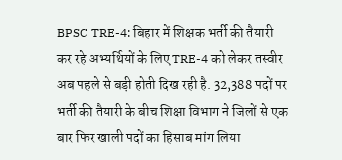BPSC TRE-4: बिहार में शिक्षक भर्ती की तैयारी कर रहे अभ्यर्थियों के लिए TRE-4 को लेकर तस्वीर अब पहले से बड़ी होती दिख रही है. 32,388 पदों पर भर्ती की तैयारी के बीच शिक्षा विभाग ने जिलों से एक बार फिर खाली पदों का हिसाब मांग लिया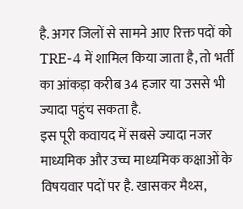है. अगर जिलों से सामने आए रिक्त पदों को TRE-4 में शामिल किया जाता है, तो भर्ती का आंकड़ा करीब 34 हजार या उससे भी ज्यादा पहुंच सकता है.
इस पूरी कवायद में सबसे ज्यादा नजर माध्यमिक और उच्च माध्यमिक कक्षाओं के विषयवार पदों पर है. खासकर मैथ्स,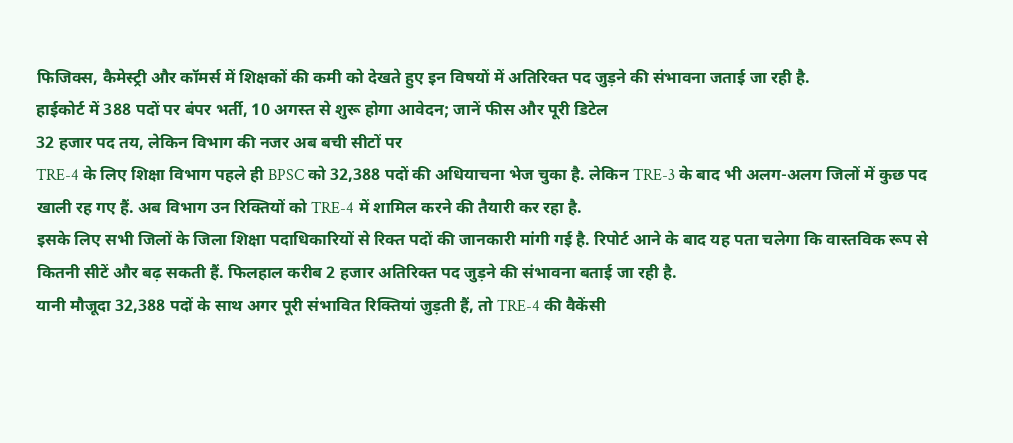फिजिक्स, कैमेस्ट्री और कॉमर्स में शिक्षकों की कमी को देखते हुए इन विषयों में अतिरिक्त पद जुड़ने की संभावना जताई जा रही है.
हाईकोर्ट में 388 पदों पर बंपर भर्ती, 10 अगस्त से शुरू होगा आवेदन; जानें फीस और पूरी डिटेल
32 हजार पद तय, लेकिन विभाग की नजर अब बची सीटों पर
TRE-4 के लिए शिक्षा विभाग पहले ही BPSC को 32,388 पदों की अधियाचना भेज चुका है. लेकिन TRE-3 के बाद भी अलग-अलग जिलों में कुछ पद खाली रह गए हैं. अब विभाग उन रिक्तियों को TRE-4 में शामिल करने की तैयारी कर रहा है.
इसके लिए सभी जिलों के जिला शिक्षा पदाधिकारियों से रिक्त पदों की जानकारी मांगी गई है. रिपोर्ट आने के बाद यह पता चलेगा कि वास्तविक रूप से कितनी सीटें और बढ़ सकती हैं. फिलहाल करीब 2 हजार अतिरिक्त पद जुड़ने की संभावना बताई जा रही है.
यानी मौजूदा 32,388 पदों के साथ अगर पूरी संभावित रिक्तियां जुड़ती हैं, तो TRE-4 की वैकेंसी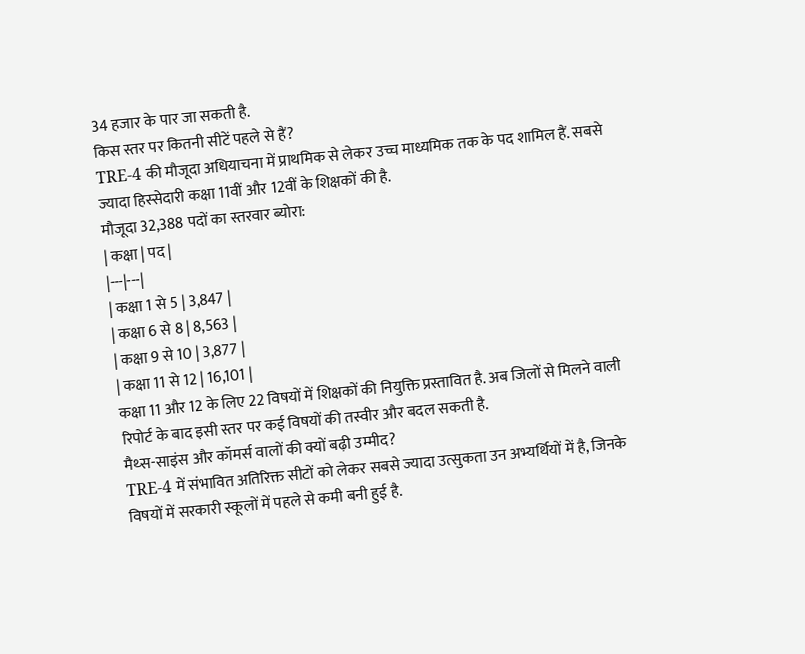34 हजार के पार जा सकती है.
किस स्तर पर कितनी सीटें पहले से हैं?
TRE-4 की मौजूदा अधियाचना में प्राथमिक से लेकर उच्च माध्यमिक तक के पद शामिल हैं. सबसे ज्यादा हिस्सेदारी कक्षा 11वीं और 12वीं के शिक्षकों की है.
मौजूदा 32,388 पदों का स्तरवार ब्योरा:
| कक्षा | पद |
|---|---|
| कक्षा 1 से 5 | 3,847 |
| कक्षा 6 से 8 | 8,563 |
| कक्षा 9 से 10 | 3,877 |
| कक्षा 11 से 12 | 16,101 |
कक्षा 11 और 12 के लिए 22 विषयों में शिक्षकों की नियुक्ति प्रस्तावित है. अब जिलों से मिलने वाली रिपोर्ट के बाद इसी स्तर पर कई विषयों की तस्वीर और बदल सकती है.
मैथ्स-साइंस और कॉमर्स वालों की क्यों बढ़ी उम्मीद?
TRE-4 में संभावित अतिरिक्त सीटों को लेकर सबसे ज्यादा उत्सुकता उन अभ्यर्थियों में है, जिनके विषयों में सरकारी स्कूलों में पहले से कमी बनी हुई है.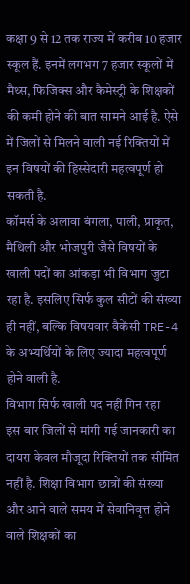कक्षा 9 से 12 तक राज्य में करीब 10 हजार स्कूल हैं. इनमें लगभग 7 हजार स्कूलों में मैथ्स, फिजिक्स और कैमेस्ट्री के शिक्षकों की कमी होने की बात सामने आई है. ऐसे में जिलों से मिलने वाली नई रिक्तियों में इन विषयों की हिस्सेदारी महत्वपूर्ण हो सकती है.
कॉमर्स के अलावा बंगला, पाली, प्राकृत, मैथिली और भोजपुरी जैसे विषयों के खाली पदों का आंकड़ा भी विभाग जुटा रहा है. इसलिए सिर्फ कुल सीटों की संख्या ही नहीं, बल्कि विषयवार वैकेंसी TRE-4 के अभ्यर्थियों के लिए ज्यादा महत्वपूर्ण होने वाली है.
विभाग सिर्फ खाली पद नहीं गिन रहा
इस बार जिलों से मांगी गई जानकारी का दायरा केवल मौजूदा रिक्तियों तक सीमित नहीं है. शिक्षा विभाग छात्रों की संख्या और आने वाले समय में सेवानिवृत्त होने वाले शिक्षकों का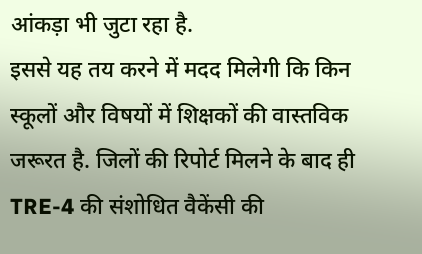आंकड़ा भी जुटा रहा है.
इससे यह तय करने में मदद मिलेगी कि किन स्कूलों और विषयों में शिक्षकों की वास्तविक जरूरत है. जिलों की रिपोर्ट मिलने के बाद ही TRE-4 की संशोधित वैकेंसी की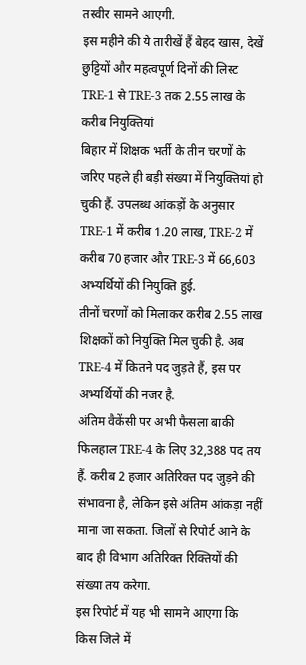तस्वीर सामने आएगी.
इस महीने की ये तारीखें हैं बेहद खास, देखें छुट्टियों और महत्वपूर्ण दिनों की लिस्ट
TRE-1 से TRE-3 तक 2.55 लाख के करीब नियुक्तियां
बिहार में शिक्षक भर्ती के तीन चरणों के जरिए पहले ही बड़ी संख्या में नियुक्तियां हो चुकी हैं. उपलब्ध आंकड़ों के अनुसार TRE-1 में करीब 1.20 लाख, TRE-2 में करीब 70 हजार और TRE-3 में 66,603 अभ्यर्थियों की नियुक्ति हुई.
तीनों चरणों को मिलाकर करीब 2.55 लाख शिक्षकों को नियुक्ति मिल चुकी है. अब TRE-4 में कितने पद जुड़ते हैं, इस पर अभ्यर्थियों की नजर है.
अंतिम वैकेंसी पर अभी फैसला बाकी
फिलहाल TRE-4 के लिए 32,388 पद तय हैं. करीब 2 हजार अतिरिक्त पद जुड़ने की संभावना है, लेकिन इसे अंतिम आंकड़ा नहीं माना जा सकता. जिलों से रिपोर्ट आने के बाद ही विभाग अतिरिक्त रिक्तियों की संख्या तय करेगा.
इस रिपोर्ट में यह भी सामने आएगा कि किस जिले में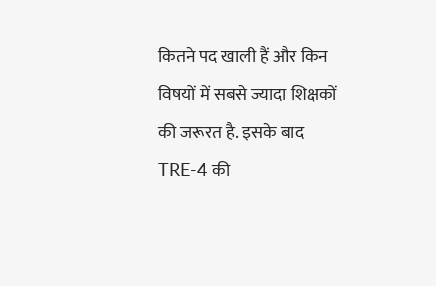कितने पद खाली हैं और किन विषयों में सबसे ज्यादा शिक्षकों की जरूरत है. इसके बाद TRE-4 की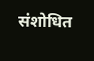संशोधित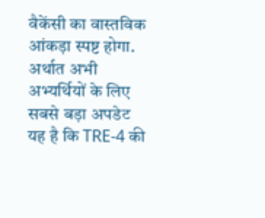वैकेंसी का वास्तविक आंकड़ा स्पष्ट होगा.
अर्थात अभी अभ्यर्थियों के लिए सबसे बड़ा अपडेट यह है कि TRE-4 की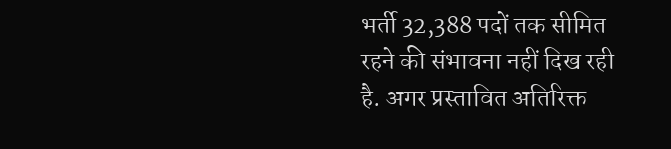भर्ती 32,388 पदों तक सीमित रहने की संभावना नहीं दिख रही है. अगर प्रस्तावित अतिरिक्त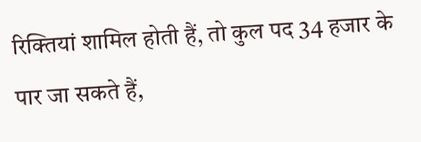रिक्तियां शामिल होती हैं, तो कुल पद 34 हजार के पार जा सकते हैं,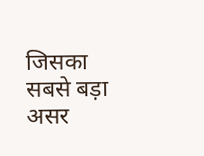जिसका सबसे बड़ा असर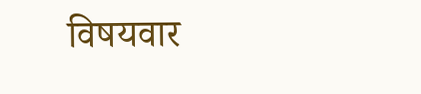विषयवार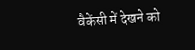वैकेंसी में देखने को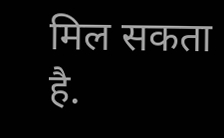मिल सकता है.